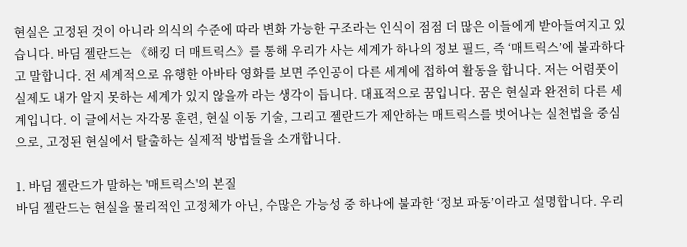현실은 고정된 것이 아니라 의식의 수준에 따라 변화 가능한 구조라는 인식이 점점 더 많은 이들에게 받아들여지고 있습니다. 바딤 젤란드는 《해킹 더 매트릭스》를 통해 우리가 사는 세계가 하나의 정보 필드, 즉 ‘매트릭스’에 불과하다고 말합니다. 전 세계적으로 유행한 아바타 영화를 보면 주인공이 다른 세계에 접하여 활동을 합니다. 저는 어렴풋이 실제도 내가 알지 못하는 세계가 있지 않을까 라는 생각이 듭니다. 대표적으로 꿈입니다. 꿈은 현실과 완전히 다른 세계입니다. 이 글에서는 자각몽 훈련, 현실 이동 기술, 그리고 젤란드가 제안하는 매트릭스를 벗어나는 실천법을 중심으로, 고정된 현실에서 탈출하는 실제적 방법들을 소개합니다.

1. 바딤 젤란드가 말하는 '매트릭스'의 본질
바딤 젤란드는 현실을 물리적인 고정체가 아닌, 수많은 가능성 중 하나에 불과한 ‘정보 파동’이라고 설명합니다. 우리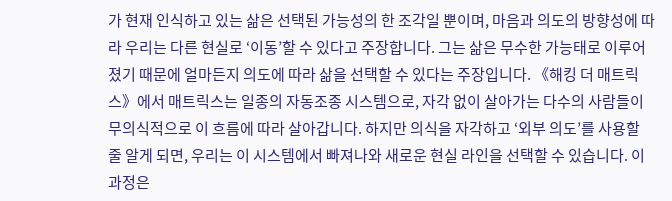가 현재 인식하고 있는 삶은 선택된 가능성의 한 조각일 뿐이며, 마음과 의도의 방향성에 따라 우리는 다른 현실로 ‘이동’할 수 있다고 주장합니다. 그는 삶은 무수한 가능태로 이루어졌기 때문에 얼마든지 의도에 따라 삶을 선택할 수 있다는 주장입니다. 《해킹 더 매트릭스》에서 매트릭스는 일종의 자동조종 시스템으로, 자각 없이 살아가는 다수의 사람들이 무의식적으로 이 흐름에 따라 살아갑니다. 하지만 의식을 자각하고 ‘외부 의도’를 사용할 줄 알게 되면, 우리는 이 시스템에서 빠져나와 새로운 현실 라인을 선택할 수 있습니다. 이 과정은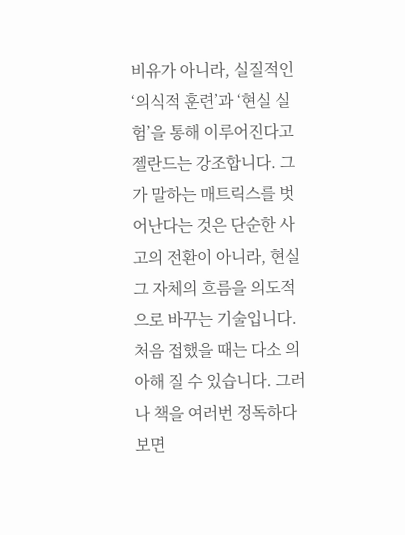비유가 아니라, 실질적인 ‘의식적 훈련’과 ‘현실 실험’을 통해 이루어진다고 젤란드는 강조합니다. 그가 말하는 매트릭스를 벗어난다는 것은 단순한 사고의 전환이 아니라, 현실 그 자체의 흐름을 의도적으로 바꾸는 기술입니다. 처음 접했을 때는 다소 의아해 질 수 있습니다. 그러나 책을 여러번 정독하다 보면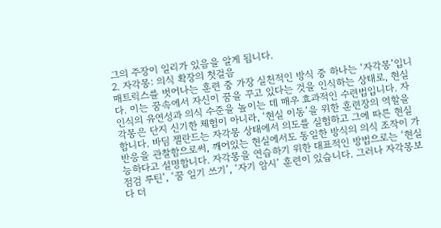그의 주장이 일리가 있음을 알게 됩니다.
2. 자각몽: 의식 확장의 첫걸음
매트릭스를 벗어나는 훈련 중 가장 실천적인 방식 중 하나는 ‘자각몽’입니다. 이는 꿈속에서 자신이 꿈을 꾸고 있다는 것을 인식하는 상태로, 현실 인식의 유연성과 의식 수준을 높이는 데 매우 효과적인 수련법입니다. 자각몽은 단지 신기한 체험이 아니라, ‘현실 이동’을 위한 훈련장의 역할을 합니다. 바딤 젤란드는 자각몽 상태에서 의도를 실험하고 그에 따른 현실 반응을 관찰함으로써, 깨어있는 현실에서도 동일한 방식의 의식 조작이 가능하다고 설명합니다. 자각몽을 연습하기 위한 대표적인 방법으로는 ‘현실 점검 루틴’, ‘꿈 일기 쓰기’, ‘자기 암시’ 훈련이 있습니다. 그러나 자각몽보다 더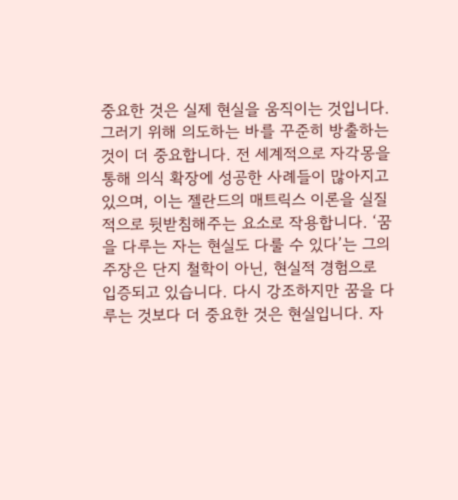중요한 것은 실제 현실을 움직이는 것입니다. 그러기 위해 의도하는 바를 꾸준히 방출하는 것이 더 중요합니다. 전 세계적으로 자각몽을 통해 의식 확장에 성공한 사례들이 많아지고 있으며, 이는 젤란드의 매트릭스 이론을 실질적으로 뒷받침해주는 요소로 작용합니다. ‘꿈을 다루는 자는 현실도 다룰 수 있다’는 그의 주장은 단지 철학이 아닌, 현실적 경험으로 입증되고 있습니다. 다시 강조하지만 꿈을 다루는 것보다 더 중요한 것은 현실입니다. 자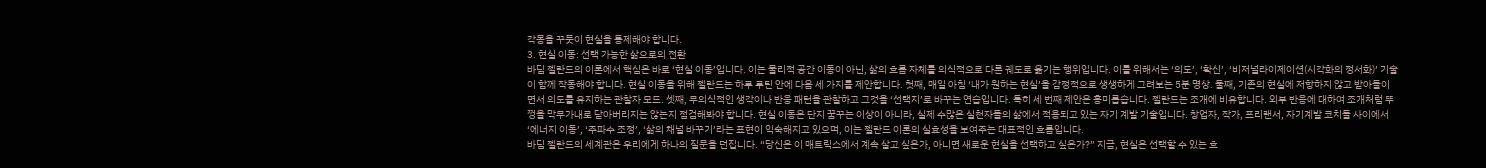각몽을 꾸듯이 현실을 통제해야 합니다.
3. 현실 이동: 선택 가능한 삶으로의 전환
바딤 젤란드의 이론에서 핵심은 바로 ‘현실 이동’입니다. 이는 물리적 공간 이동이 아닌, 삶의 흐름 자체를 의식적으로 다른 궤도로 옮기는 행위입니다. 이를 위해서는 ‘의도’, ‘확신’, ‘비저널라이제이션(시각화의 정서화)’ 기술이 함께 작동해야 합니다. 현실 이동을 위해 젤란드는 하루 루틴 안에 다음 세 가지를 제안합니다. 첫째, 매일 아침 ‘내가 원하는 현실’을 감정적으로 생생하게 그려보는 5분 명상. 둘째, 기존의 현실에 저항하지 않고 받아들이면서 의도를 유지하는 관찰자 모드. 셋째, 무의식적인 생각이나 반응 패턴을 관찰하고 그것을 ‘선택지’로 바꾸는 연습입니다. 특히 세 번째 제안은 흥미롭습니다. 젤란드는 조개에 비유합니다. 외부 반응에 대하여 조개처럼 뚜껑을 막무가내로 닫아버리지는 않는지 점검해봐야 합니다. 현실 이동은 단지 꿈꾸는 이상이 아니라, 실제 수많은 실천자들의 삶에서 적용되고 있는 자기 계발 기술입니다. 창업자, 작가, 프리랜서, 자기계발 코치들 사이에서 ‘에너지 이동’, ‘주파수 조정’, ‘삶의 채널 바꾸기’라는 표현이 익숙해지고 있으며, 이는 젤란드 이론의 실효성을 보여주는 대표적인 흐름입니다.
바딤 젤란드의 세계관은 우리에게 하나의 질문을 던집니다. “당신은 이 매트릭스에서 계속 살고 싶은가, 아니면 새로운 현실을 선택하고 싶은가?” 지금, 현실은 선택할 수 있는 흐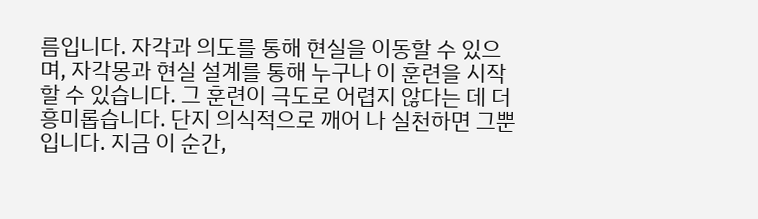름입니다. 자각과 의도를 통해 현실을 이동할 수 있으며, 자각몽과 현실 설계를 통해 누구나 이 훈련을 시작할 수 있습니다. 그 훈련이 극도로 어렵지 않다는 데 더 흥미롭습니다. 단지 의식적으로 깨어 나 실천하면 그뿐입니다. 지금 이 순간,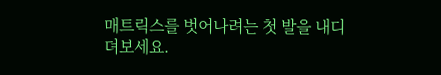매트릭스를 벗어나려는 첫 발을 내디뎌보세요.